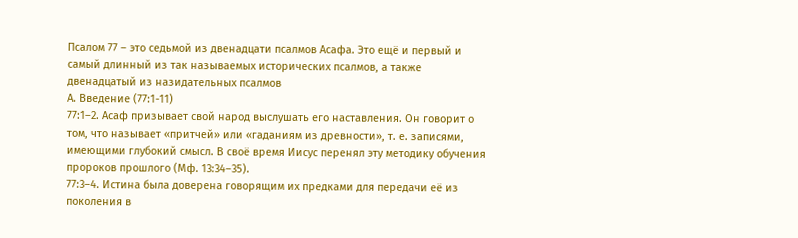Псалом 77 – это седьмой из двенадцати псалмов Асафа. Это ещё и первый и самый длинный из так называемых исторических псалмов, а также двенадцатый из назидательных псалмов
А. Введение (77:1-11)
77:1–2. Асаф призывает свой народ выслушать его наставления. Он говорит о том, что называет «притчей» или «гаданиям из древности», т. е. записями, имеющими глубокий смысл. В своё время Иисус перенял эту методику обучения пророков прошлого (Мф. 13:34–35).
77:3–4. Истина была доверена говорящим их предками для передачи её из поколения в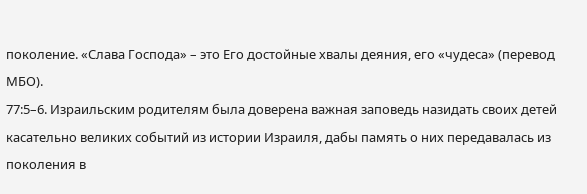поколение. «Слава Господа» – это Его достойные хвалы деяния, его «чудеса» (перевод МБО).
77:5–6. Израильским родителям была доверена важная заповедь назидать своих детей касательно великих событий из истории Израиля, дабы память о них передавалась из поколения в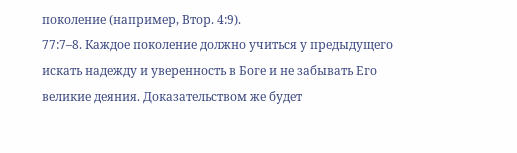поколение (например, Втор. 4:9).
77:7–8. Каждое поколение должно учиться у предыдущего искать надежду и уверенность в Боге и не забывать Его великие деяния. Доказательством же будет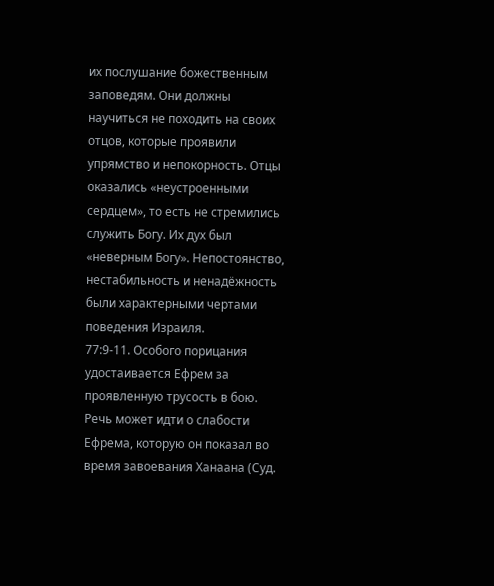их послушание божественным заповедям. Они должны научиться не походить на своих отцов, которые проявили упрямство и непокорность. Отцы оказались «неустроенными сердцем», то есть не стремились служить Богу. Их дух был «неверным Богу». Непостоянство, нестабильность и ненадёжность были характерными чертами поведения Израиля.
77:9-11. Особого порицания удостаивается Ефрем за проявленную трусость в бою. Речь может идти о слабости Ефрема, которую он показал во время завоевания Ханаана (Суд.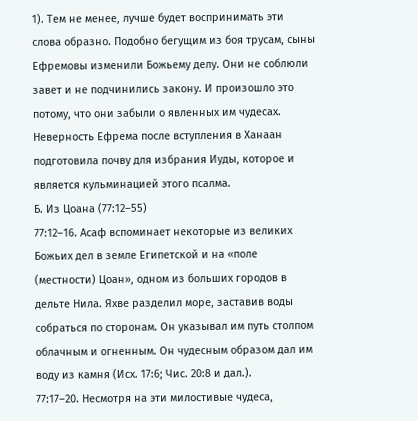1). Тем не менее, лучше будет воспринимать эти слова образно. Подобно бегущим из боя трусам, сыны Ефремовы изменили Божьему делу. Они не соблюли завет и не подчинились закону. И произошло это потому, что они забыли о явленных им чудесах. Неверность Ефрема после вступления в Ханаан подготовила почву для избрания Иуды, которое и является кульминацией этого псалма.
Б. Из Цоана (77:12–55)
77:12–16. Асаф вспоминает некоторые из великих Божьих дел в земле Египетской и на «поле (местности) Цоан», одном из больших городов в дельте Нила. Яхве разделил море, заставив воды собраться по сторонам. Он указывал им путь столпом облачным и огненным. Он чудесным образом дал им воду из камня (Исх. 17:6; Чис. 20:8 и дал.).
77:17–20. Несмотря на эти милостивые чудеса,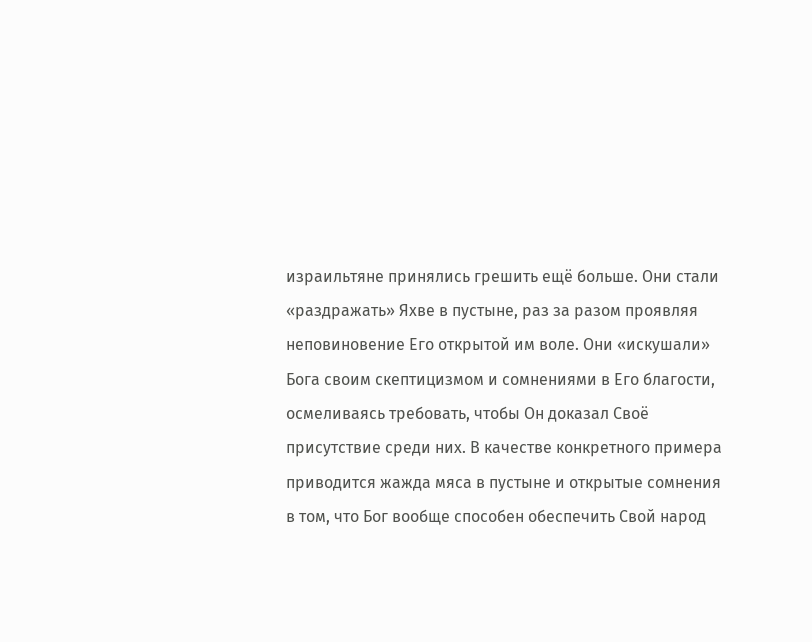израильтяне принялись грешить ещё больше. Они стали «раздражать» Яхве в пустыне, раз за разом проявляя неповиновение Его открытой им воле. Они «искушали» Бога своим скептицизмом и сомнениями в Его благости, осмеливаясь требовать, чтобы Он доказал Своё присутствие среди них. В качестве конкретного примера приводится жажда мяса в пустыне и открытые сомнения в том, что Бог вообще способен обеспечить Свой народ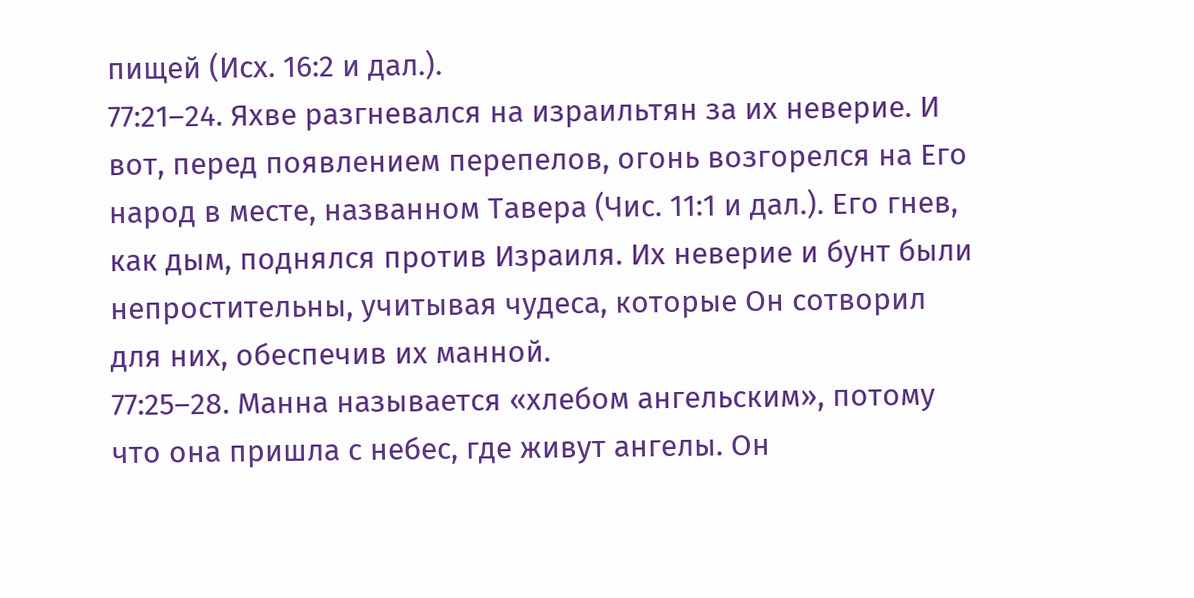пищей (Исх. 16:2 и дал.).
77:21–24. Яхве разгневался на израильтян за их неверие. И вот, перед появлением перепелов, огонь возгорелся на Его народ в месте, названном Тавера (Чис. 11:1 и дал.). Его гнев, как дым, поднялся против Израиля. Их неверие и бунт были непростительны, учитывая чудеса, которые Он сотворил для них, обеспечив их манной.
77:25–28. Манна называется «хлебом ангельским», потому что она пришла с небес, где живут ангелы. Он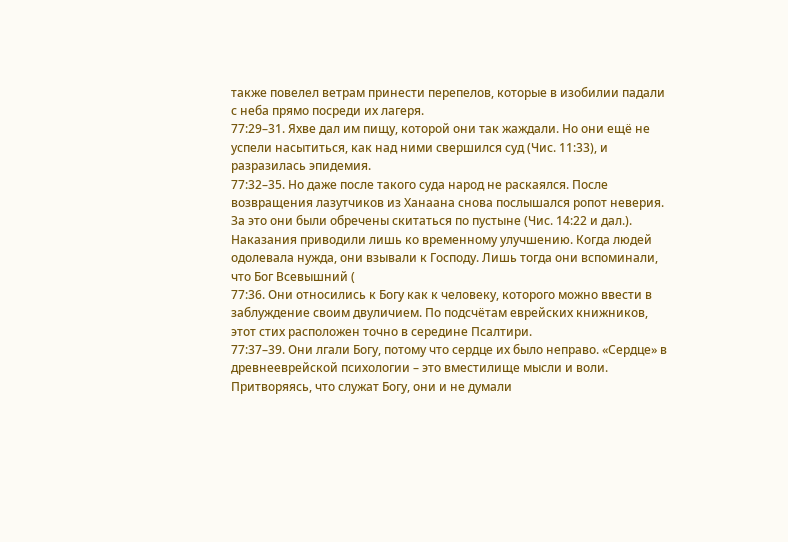также повелел ветрам принести перепелов, которые в изобилии падали с неба прямо посреди их лагеря.
77:29–31. Яхве дал им пищу, которой они так жаждали. Но они ещё не успели насытиться, как над ними свершился суд (Чис. 11:33), и разразилась эпидемия.
77:32–35. Но даже после такого суда народ не раскаялся. После возвращения лазутчиков из Ханаана снова послышался ропот неверия. За это они были обречены скитаться по пустыне (Чис. 14:22 и дал.). Наказания приводили лишь ко временному улучшению. Когда людей одолевала нужда, они взывали к Господу. Лишь тогда они вспоминали, что Бог Всевышний (
77:36. Они относились к Богу как к человеку, которого можно ввести в заблуждение своим двуличием. По подсчётам еврейских книжников, этот стих расположен точно в середине Псалтири.
77:37–39. Они лгали Богу, потому что сердце их было неправо. «Сердце» в древнееврейской психологии – это вместилище мысли и воли. Притворяясь, что служат Богу, они и не думали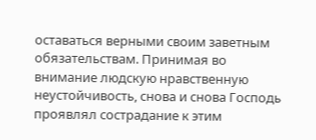оставаться верными своим заветным обязательствам. Принимая во внимание людскую нравственную неустойчивость, снова и снова Господь проявлял сострадание к этим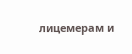лицемерам и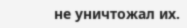не уничтожал их.